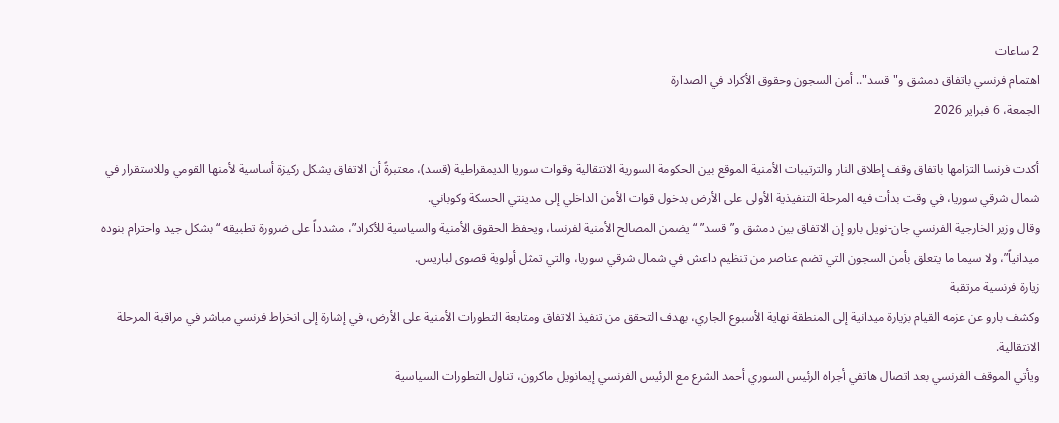2 ساعات
اهتمام فرنسي باتفاق دمشق و"قسد".. أمن السجون وحقوق الأكراد في الصدارة
الجمعة، 6 فبراير 2026

أكدت فرنسا التزامها باتفاق وقف إطلاق النار والترتيبات الأمنية الموقع بين الحكومة السورية الانتقالية وقوات سوريا الديمقراطية (قسد)، معتبرةً أن الاتفاق يشكل ركيزة أساسية لأمنها القومي وللاستقرار في شمال شرقي سوريا، في وقت بدأت فيه المرحلة التنفيذية الأولى على الأرض بدخول قوات الأمن الداخلي إلى مدينتي الحسكة وكوباني.
وقال وزير الخارجية الفرنسي جان-نويل بارو إن الاتفاق بين دمشق و”قسد” “يضمن المصالح الأمنية لفرنسا، ويحفظ الحقوق الأمنية والسياسية للأكراد”، مشدداً على ضرورة تطبيقه “بشكل جيد واحترام بنوده ميدانياً”، ولا سيما ما يتعلق بأمن السجون التي تضم عناصر من تنظيم داعش في شمال شرقي سوريا، والتي تمثل أولوية قصوى لباريس.
زيارة فرنسية مرتقبة
وكشف بارو عن عزمه القيام بزيارة ميدانية إلى المنطقة نهاية الأسبوع الجاري، بهدف التحقق من تنفيذ الاتفاق ومتابعة التطورات الأمنية على الأرض، في إشارة إلى انخراط فرنسي مباشر في مراقبة المرحلة الانتقالية.
ويأتي الموقف الفرنسي بعد اتصال هاتفي أجراه الرئيس السوري أحمد الشرع مع الرئيس الفرنسي إيمانويل ماكرون، تناول التطورات السياسية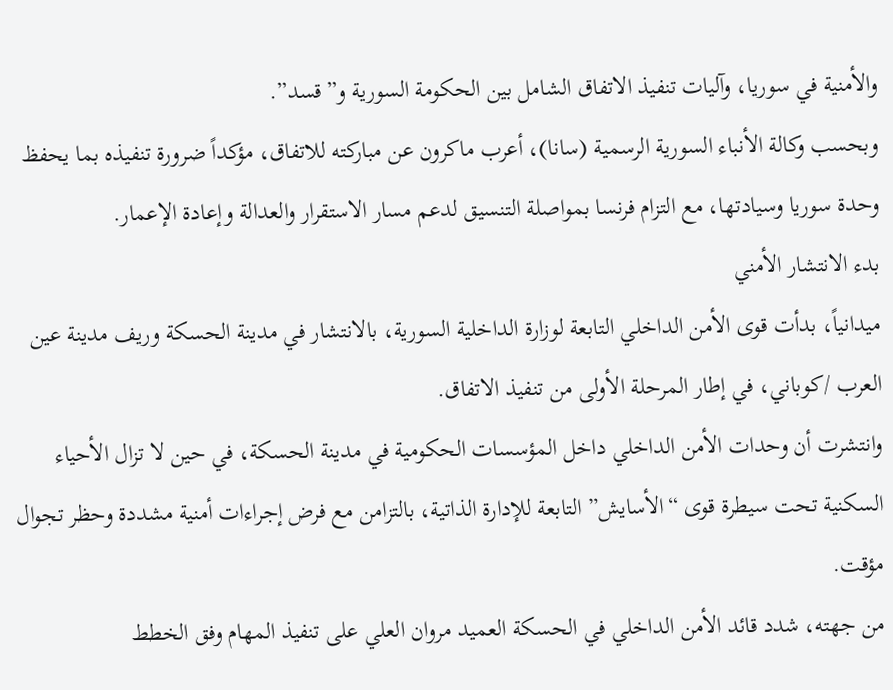والأمنية في سوريا، وآليات تنفيذ الاتفاق الشامل بين الحكومة السورية و”قسد”.
وبحسب وكالة الأنباء السورية الرسمية (سانا)، أعرب ماكرون عن مباركته للاتفاق، مؤكداً ضرورة تنفيذه بما يحفظ وحدة سوريا وسيادتها، مع التزام فرنسا بمواصلة التنسيق لدعم مسار الاستقرار والعدالة وإعادة الإعمار.
بدء الانتشار الأمني
ميدانياً، بدأت قوى الأمن الداخلي التابعة لوزارة الداخلية السورية، بالانتشار في مدينة الحسكة وريف مدينة عين العرب /كوباني، في إطار المرحلة الأولى من تنفيذ الاتفاق.
وانتشرت أن وحدات الأمن الداخلي داخل المؤسسات الحكومية في مدينة الحسكة، في حين لا تزال الأحياء السكنية تحت سيطرة قوى “الأسايش” التابعة للإدارة الذاتية، بالتزامن مع فرض إجراءات أمنية مشددة وحظر تجوال مؤقت.
من جهته، شدد قائد الأمن الداخلي في الحسكة العميد مروان العلي على تنفيذ المهام وفق الخطط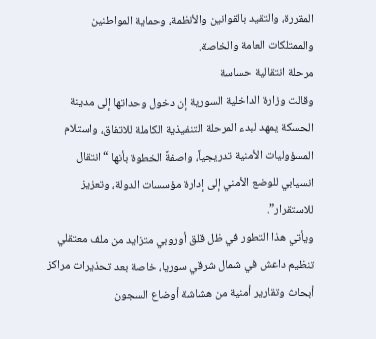المقررة، والتقيد بالقوانين والأنظمة، وحماية المواطنين والممتلكات العامة والخاصة.
مرحلة انتقالية حساسة
وقالت وزارة الداخلية السورية إن دخول وحداتها إلى مدينة الحسكة يمهد لبدء المرحلة التنفيذية الكاملة للاتفاق، واستلام المسؤوليات الأمنية تدريجياً، واصفةً الخطوة بأنها “انتقال انسيابي للوضع الأمني إلى إدارة مؤسسات الدولة، وتعزيز للاستقرار”.
ويأتي هذا التطور في ظل قلق أوروبي متزايد من ملف معتقلي تنظيم داعش في شمال شرقي سوريا، خاصة بعد تحذيرات مراكز أبحاث وتقارير أمنية من هشاشة أوضاع السجون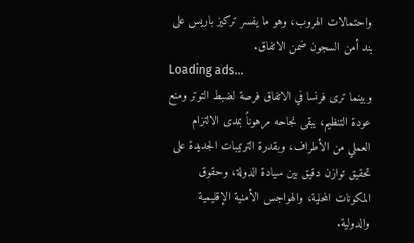واحتمالات الهروب، وهو ما يفسر تركيز باريس على بند أمن السجون ضمن الاتفاق.
Loading ads...
وبينما ترى فرنسا في الاتفاق فرصة لضبط التوتر ومنع عودة التنظيم، يبقى نجاحه مرهوناً بمدى الالتزام العملي من الأطراف، وبقدرة الترتيبات الجديدة على تحقيق توازن دقيق بين سيادة الدولة، وحقوق المكونات المحلية، والهواجس الأمنية الإقليمية والدولية.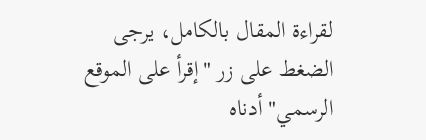لقراءة المقال بالكامل، يرجى الضغط على زر "إقرأ على الموقع الرسمي" أدناه